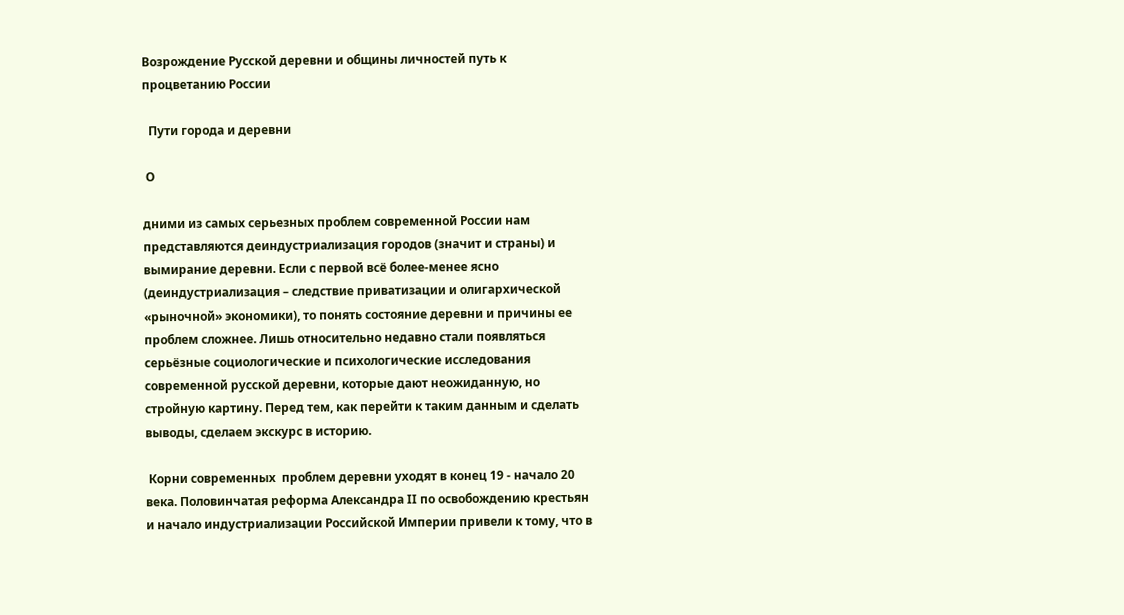Возрождение Русской деревни и общины личностей путь к процветанию России

  Пути города и деревни

 О

дними из самых серьезных проблем современной России нам представляются деиндустриализация городов (значит и страны) и вымирание деревни. Если с первой всё более-менее ясно (деиндустриализация – следствие приватизации и олигархической «рыночной» экономики), то понять состояние деревни и причины ее проблем сложнее. Лишь относительно недавно стали появляться серьёзные социологические и психологические исследования современной русской деревни, которые дают неожиданную, но стройную картину. Перед тем, как перейти к таким данным и сделать выводы, сделаем экскурс в историю.

 Корни современных  проблем деревни уходят в конец 19 - начало 20 века. Половинчатая реформа Александра II по освобождению крестьян и начало индустриализации Российской Империи привели к тому, что в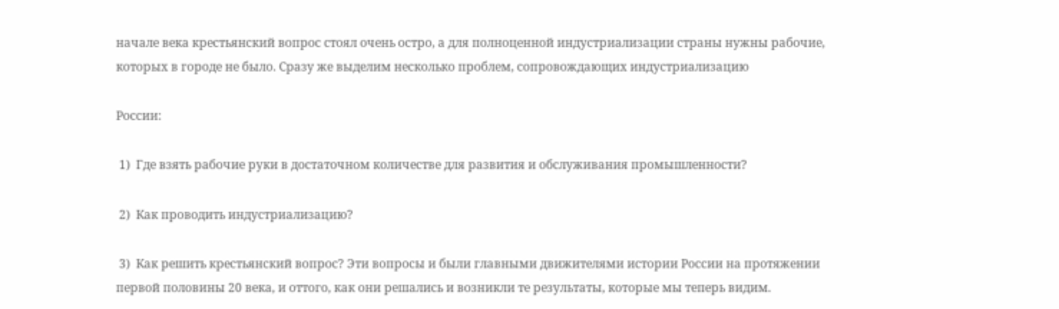начале века крестьянский вопрос стоял очень остро, а для полноценной индустриализации страны нужны рабочие, которых в городе не было. Сразу же выделим несколько проблем, сопровождающих индустриализацию

России:

 1)  Где взять рабочие руки в достаточном количестве для развития и обслуживания промышленности?

 2)  Как проводить индустриализацию?

 3)  Как решить крестьянский вопрос? Эти вопросы и были главными движителями истории России на протяжении первой половины 20 века, и оттого, как они решались и возникли те результаты, которые мы теперь видим.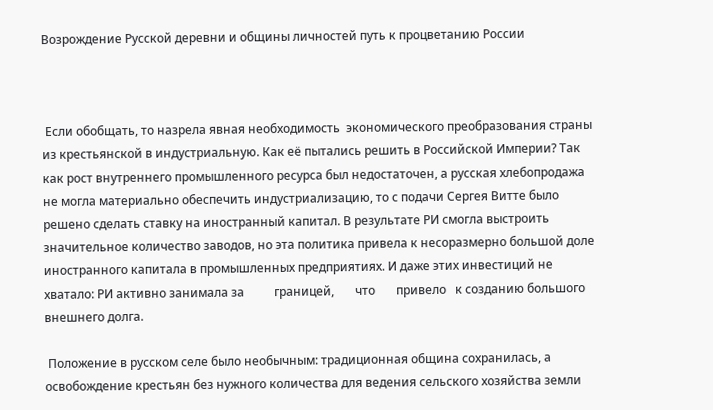Возрождение Русской деревни и общины личностей путь к процветанию России



 Если обобщать, то назрела явная необходимость  экономического преобразования страны из крестьянской в индустриальную. Как её пытались решить в Российской Империи? Так как рост внутреннего промышленного ресурса был недостаточен, а русская хлебопродажа не могла материально обеспечить индустриализацию, то с подачи Сергея Витте было решено сделать ставку на иностранный капитал. В результате РИ смогла выстроить значительное количество заводов, но эта политика привела к несоразмерно большой доле иностранного капитала в промышленных предприятиях. И даже этих инвестиций не хватало: РИ активно занимала за          границей,       что       привело   к созданию большого внешнего долга.

 Положение в русском селе было необычным: традиционная община сохранилась, а освобождение крестьян без нужного количества для ведения сельского хозяйства земли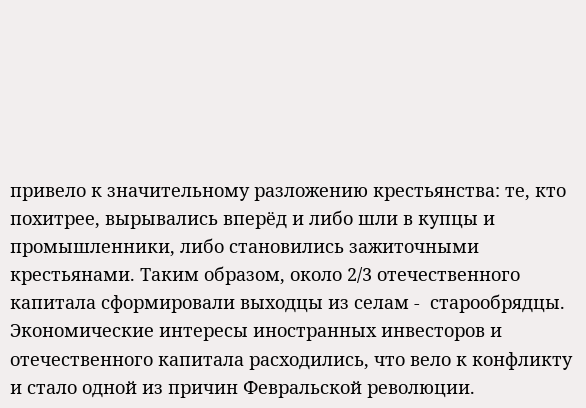привело к значительному разложению крестьянства: те, кто похитрее, вырывались вперёд и либо шли в купцы и промышленники, либо становились зажиточными крестьянами. Таким образом, около 2/3 отечественного капитала сформировали выходцы из селам -  старообрядцы. Экономические интересы иностранных инвесторов и отечественного капитала расходились, что вело к конфликту и стало одной из причин Февральской революции.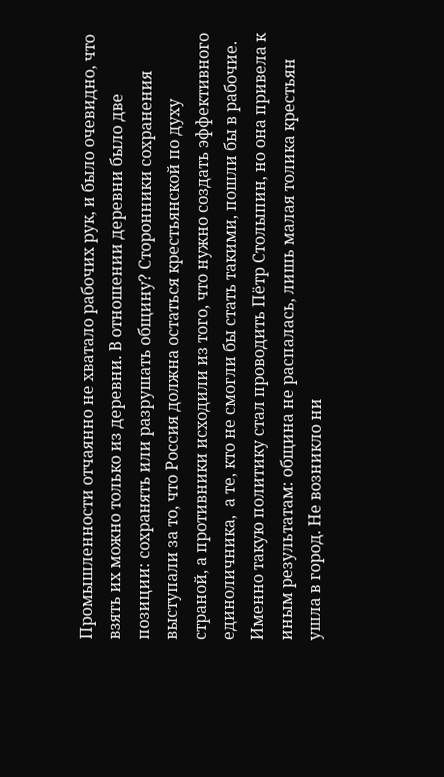Промышленности отчаянно не хватало рабочих рук, и было очевидно, что взять их можно только из деревни. В отношении деревни было две позиции: сохранять или разрушать общину? Сторонники сохранения выступали за то, что Россия должна остаться крестьянской по духу страной, а противники исходили из того, что нужно создать эффективного единоличника,  а те, кто не смогли бы стать такими, пошли бы в рабочие. Именно такую политику стал проводить Пётр Столыпин, но она привела к иным результатам: община не распалась, лишь малая толика крестьян ушла в город. Не возникло ни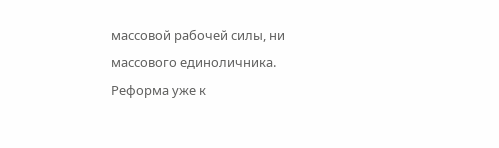массовой рабочей силы, ни массового единоличника. Реформа уже к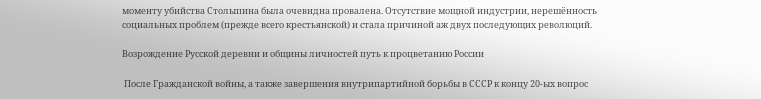моменту убийства Столыпина была очевидна провалена. Отсутствие мощной индустрии, нерешённость социальных проблем (прежде всего крестьянской) и стала причиной аж двух последующих революций.

Возрождение Русской деревни и общины личностей путь к процветанию России

 После Гражданской войны, а также завершения внутрипартийной борьбы в СССР к концу 20-ых вопрос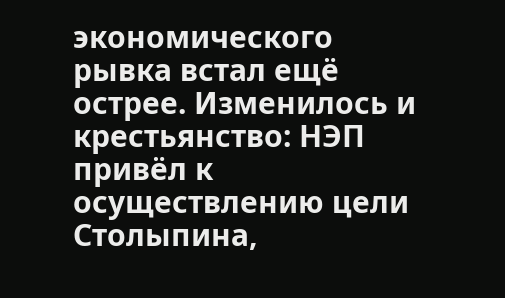экономического рывка встал ещё острее. Изменилось и крестьянство: НЭП привёл к осуществлению цели Столыпина,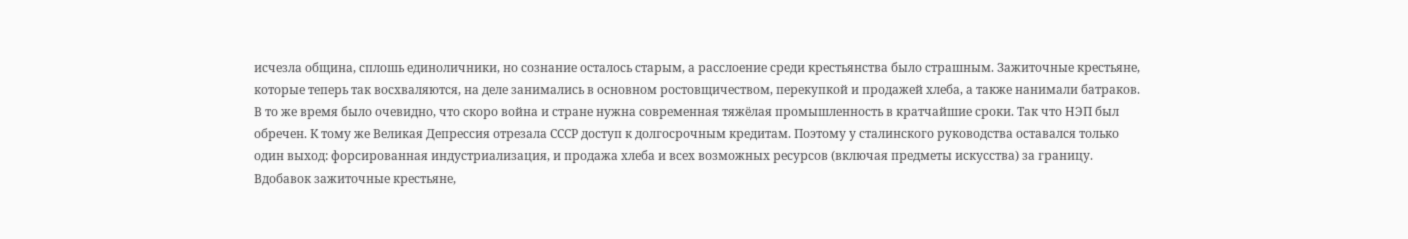исчезла община, сплошь единоличники, но сознание осталось старым, а расслоение среди крестьянства было страшным. Зажиточные крестьяне, которые теперь так восхваляются, на деле занимались в основном ростовщичеством, перекупкой и продажей хлеба, а также нанимали батраков. В то же время было очевидно, что скоро война и стране нужна современная тяжёлая промышленность в кратчайшие сроки. Так что НЭП был обречен. К тому же Великая Депрессия отрезала СССР доступ к долгосрочным кредитам. Поэтому у сталинского руководства оставался только один выход: форсированная индустриализация, и продажа хлеба и всех возможных ресурсов (включая предметы искусства) за границу. Вдобавок зажиточные крестьяне,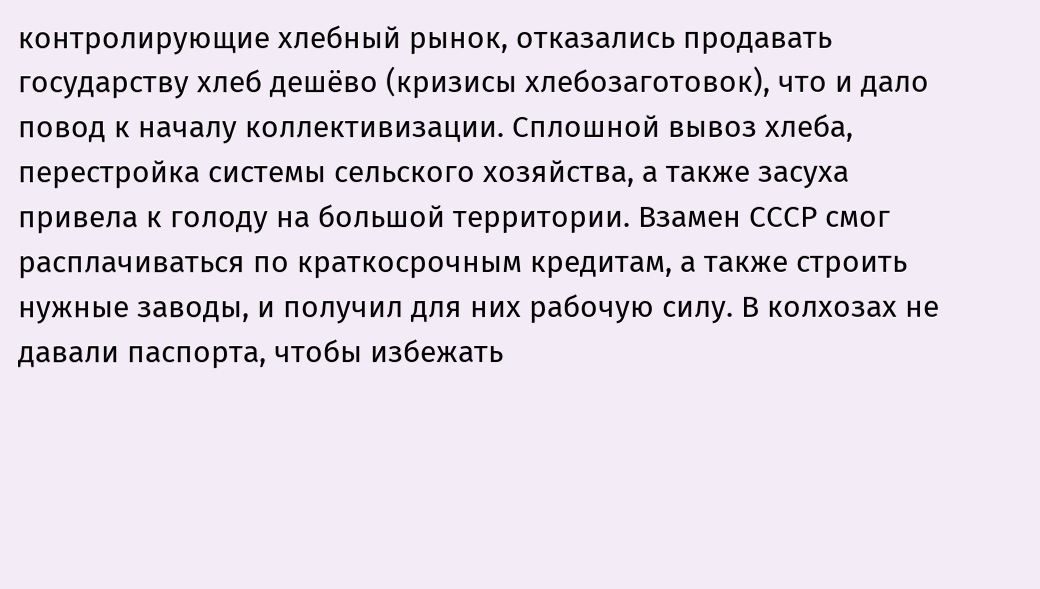контролирующие хлебный рынок, отказались продавать государству хлеб дешёво (кризисы хлебозаготовок), что и дало повод к началу коллективизации. Сплошной вывоз хлеба, перестройка системы сельского хозяйства, а также засуха привела к голоду на большой территории. Взамен СССР смог расплачиваться по краткосрочным кредитам, а также строить нужные заводы, и получил для них рабочую силу. В колхозах не давали паспорта, чтобы избежать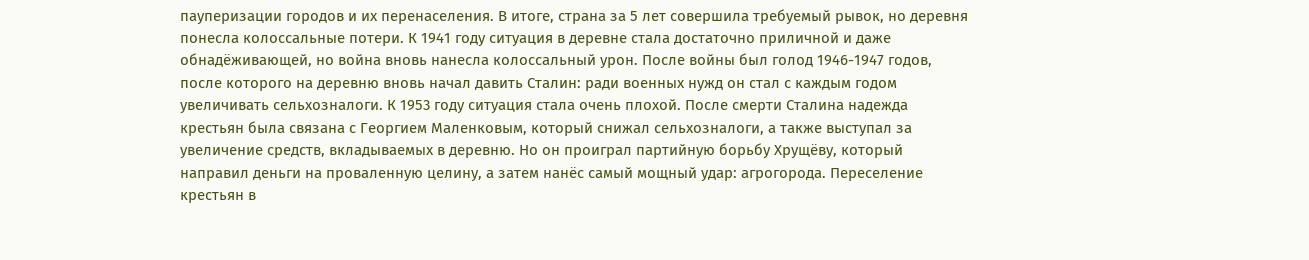пауперизации городов и их перенаселения. В итоге, страна за 5 лет совершила требуемый рывок, но деревня понесла колоссальные потери. К 1941 году ситуация в деревне стала достаточно приличной и даже обнадёживающей, но война вновь нанесла колоссальный урон. После войны был голод 1946-1947 годов, после которого на деревню вновь начал давить Сталин: ради военных нужд он стал с каждым годом увеличивать сельхозналоги. К 1953 году ситуация стала очень плохой. После смерти Сталина надежда крестьян была связана с Георгием Маленковым, который снижал сельхозналоги, а также выступал за увеличение средств, вкладываемых в деревню. Но он проиграл партийную борьбу Хрущёву, который направил деньги на проваленную целину, а затем нанёс самый мощный удар: агрогорода. Переселение крестьян в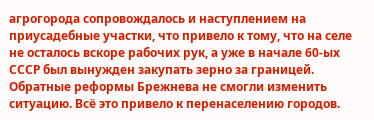агрогорода сопровождалось и наступлением на приусадебные участки, что привело к тому, что на селе не осталось вскоре рабочих рук, а уже в начале 60-ых СССР был вынужден закупать зерно за границей. Обратные реформы Брежнева не смогли изменить ситуацию. Всё это привело к перенаселению городов.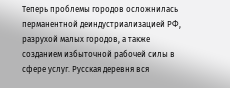Теперь проблемы городов осложнилась перманентной деиндустриализацией РФ, разрухой малых городов, а также созданием избыточной рабочей силы в сфере услуг. Русская деревня вся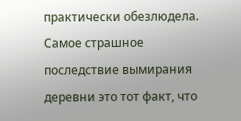практически обезлюдела. Самое страшное последствие вымирания деревни это тот факт, что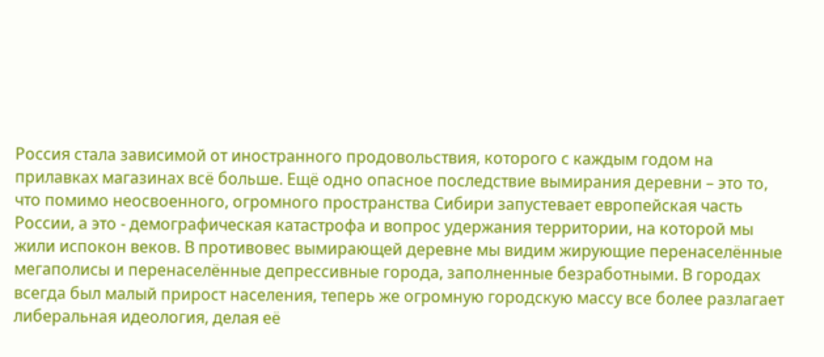Россия стала зависимой от иностранного продовольствия, которого с каждым годом на прилавках магазинах всё больше. Ещё одно опасное последствие вымирания деревни – это то, что помимо неосвоенного, огромного пространства Сибири запустевает европейская часть России, а это - демографическая катастрофа и вопрос удержания территории, на которой мы жили испокон веков. В противовес вымирающей деревне мы видим жирующие перенаселённые мегаполисы и перенаселённые депрессивные города, заполненные безработными. В городах всегда был малый прирост населения, теперь же огромную городскую массу все более разлагает либеральная идеология, делая её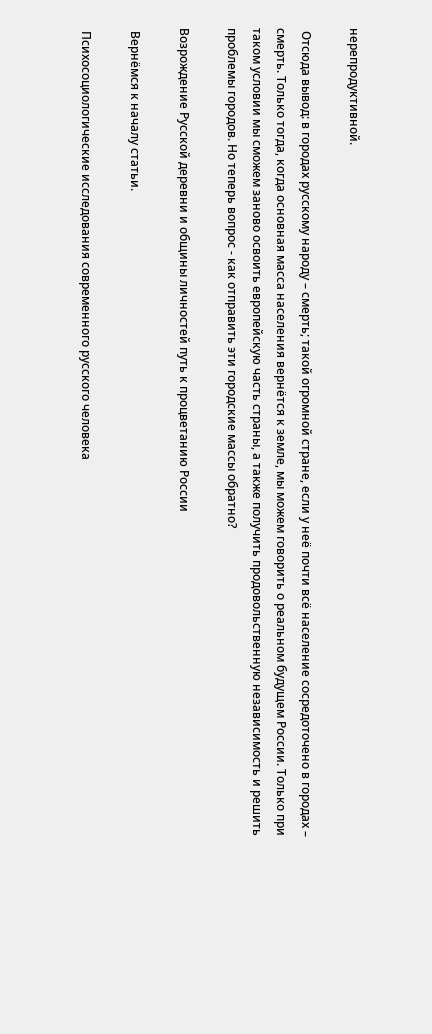нерепродуктивной.

 Отсюда вывод: в городах русскому народу – смерть; такой огромной стране, если у неё почти всё население сосредоточено в городах – смерть. Только тогда, когда основная масса населения вернётся к земле, мы можем говорить о реальном будущем России. Только при таком условии мы сможем заново освоить европейскую часть страны, а также получить продовольственную независимость и решить проблемы городов. Но теперь вопрос - как отправить эти городские массы обратно?

Возрождение Русской деревни и общины личностей путь к процветанию России

 Вернёмся к началу статьи.

 Психосоциологические исследования современного русского человека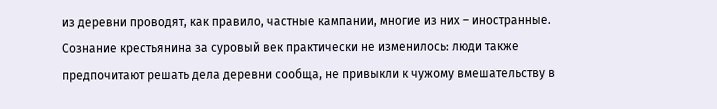из деревни проводят, как правило, частные кампании, многие из них – иностранные. Сознание крестьянина за суровый век практически не изменилось: люди также предпочитают решать дела деревни сообща, не привыкли к чужому вмешательству в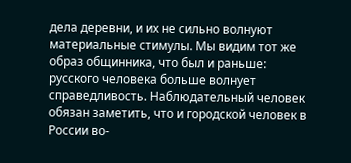дела деревни, и их не сильно волнуют материальные стимулы. Мы видим тот же образ общинника, что был и раньше: русского человека больше волнует справедливость. Наблюдательный человек обязан заметить, что и городской человек в России во-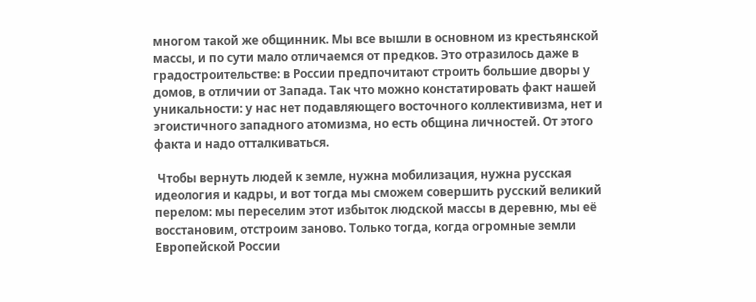многом такой же общинник. Мы все вышли в основном из крестьянской массы, и по сути мало отличаемся от предков. Это отразилось даже в градостроительстве: в России предпочитают строить большие дворы у домов, в отличии от Запада. Так что можно констатировать факт нашей уникальности: у нас нет подавляющего восточного коллективизма, нет и эгоистичного западного атомизма, но есть община личностей. От этого факта и надо отталкиваться.

 Чтобы вернуть людей к земле, нужна мобилизация, нужна русская идеология и кадры, и вот тогда мы сможем совершить русский великий перелом: мы переселим этот избыток людской массы в деревню, мы её восстановим, отстроим заново. Только тогда, когда огромные земли Европейской России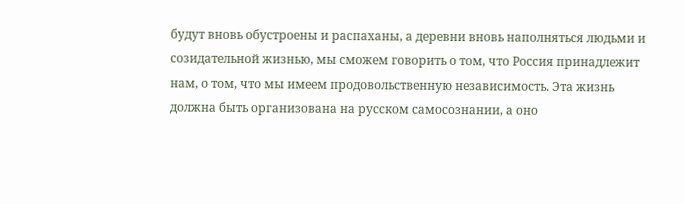будут вновь обустроены и распаханы, а деревни вновь наполняться людьми и созидательной жизнью, мы сможем говорить о том, что Россия принадлежит нам, о том, что мы имеем продовольственную независимость. Эта жизнь должна быть организована на русском самосознании, а оно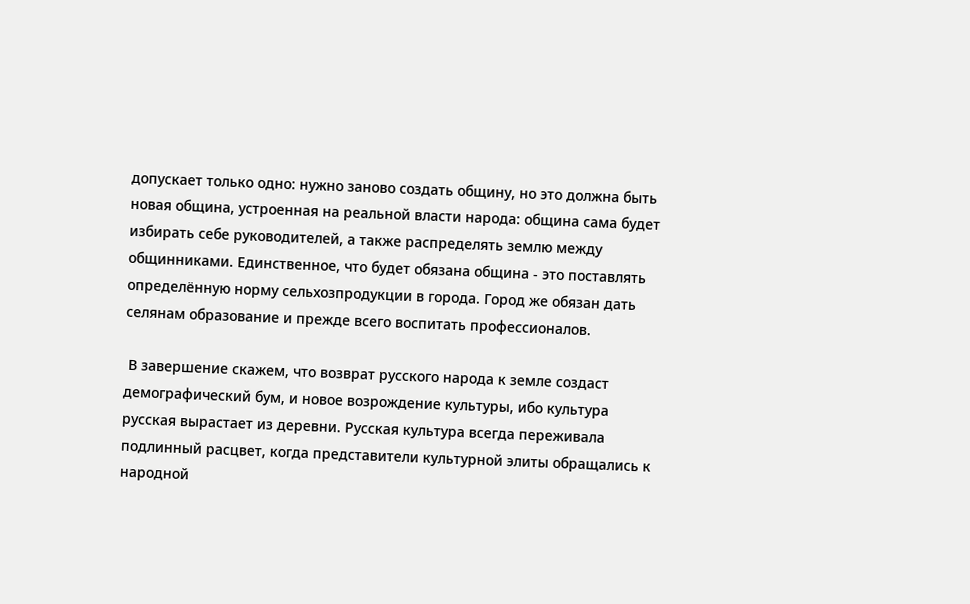допускает только одно: нужно заново создать общину, но это должна быть новая община, устроенная на реальной власти народа: община сама будет избирать себе руководителей, а также распределять землю между общинниками. Единственное, что будет обязана община - это поставлять определённую норму сельхозпродукции в города. Город же обязан дать селянам образование и прежде всего воспитать профессионалов.

 В завершение скажем, что возврат русского народа к земле создаст демографический бум, и новое возрождение культуры, ибо культура русская вырастает из деревни. Русская культура всегда переживала подлинный расцвет, когда представители культурной элиты обращались к народной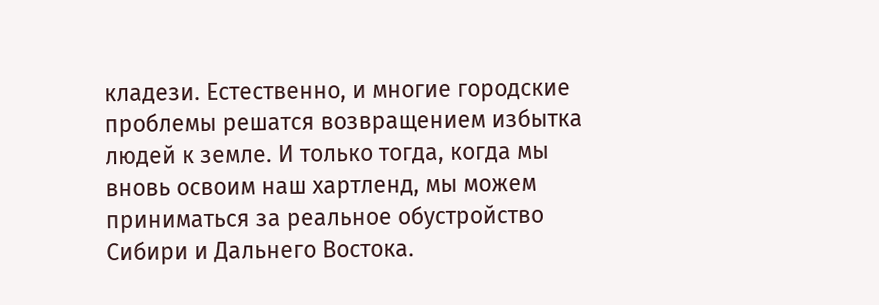кладези. Естественно, и многие городские проблемы решатся возвращением избытка людей к земле. И только тогда, когда мы вновь освоим наш хартленд, мы можем приниматься за реальное обустройство Сибири и Дальнего Востока.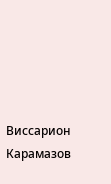Виссарион Карамазов